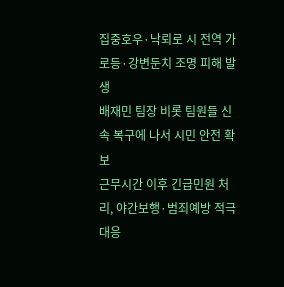집중호우·낙뢰로 시 전역 가로등·강변둔치 조명 피해 발생
배재민 팀장 비롯 팀원들 신속 복구에 나서 시민 안전 확보
근무시간 이후 긴급민원 처리, 야간보행·범죄예방 적극대응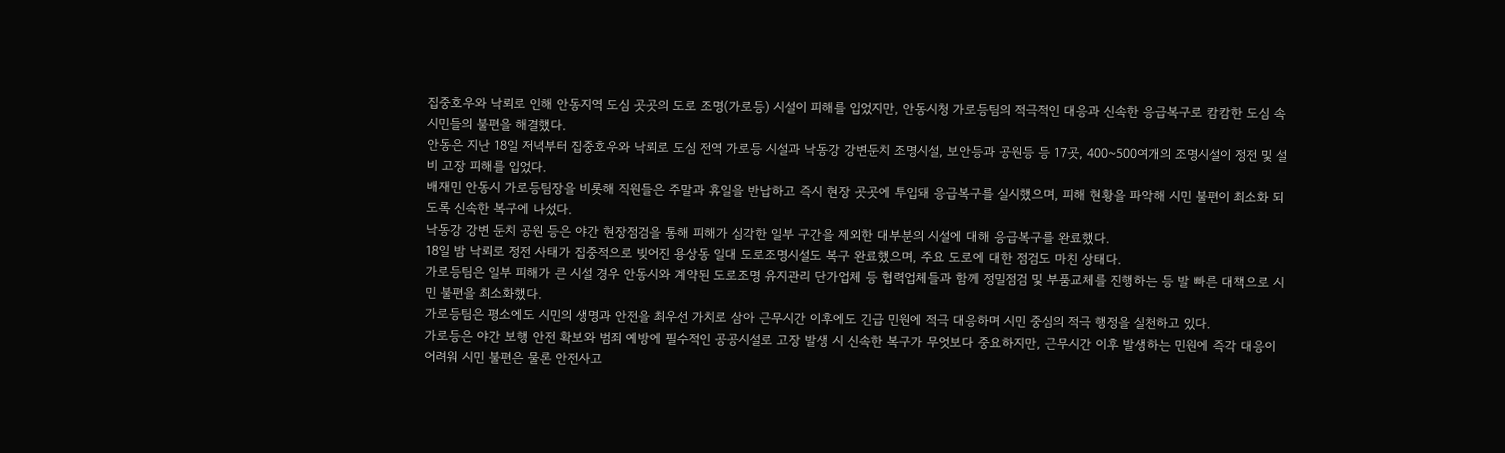집중호우와 낙뢰로 인해 안동지역 도심 곳곳의 도로 조명(가로등) 시설이 피해를 입었지만, 안동시청 가로등팀의 적극적인 대응과 신속한 응급복구로 캄캄한 도심 속 시민들의 불편을 해결했다.
안동은 지난 18일 저녁부터 집중호우와 낙뢰로 도심 전역 가로등 시설과 낙동강 강변둔치 조명시설, 보안등과 공원등 등 17곳, 400~500여개의 조명시설이 정전 및 설비 고장 피해를 입었다.
배재민 안동시 가로등팀장을 비롯해 직원들은 주말과 휴일을 반납하고 즉시 현장 곳곳에 투입돼 응급복구를 실시했으며, 피해 현황을 파악해 시민 불편이 최소화 되도록 신속한 복구에 나섰다.
낙동강 강변 둔치 공원 등은 야간 현장점검을 통해 피해가 심각한 일부 구간을 제외한 대부분의 시설에 대해 응급복구를 완료했다.
18일 밤 낙뢰로 정전 사태가 집중적으로 빚어진 용상동 일대 도로조명시설도 복구 완료했으며, 주요 도로에 대한 점검도 마친 상태다.
가로등팀은 일부 피해가 큰 시설 경우 안동시와 계약된 도로조명 유지관리 단가업체 등 협력업체들과 함께 정밀점검 및 부품교체를 진행하는 등 발 빠른 대책으로 시민 불편을 최소화했다.
가로등팀은 평소에도 시민의 생명과 안전을 최우선 가치로 삼아 근무시간 이후에도 긴급 민원에 적극 대응하며 시민 중심의 적극 행정을 실천하고 있다.
가로등은 야간 보행 안전 확보와 범죄 예방에 필수적인 공공시설로 고장 발생 시 신속한 복구가 무엇보다 중요하지만, 근무시간 이후 발생하는 민원에 즉각 대응이 어려워 시민 불편은 물론 안전사고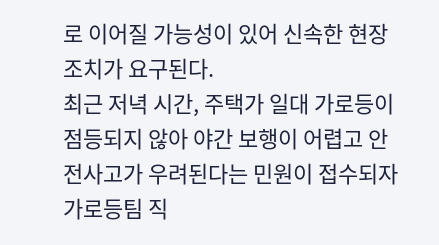로 이어질 가능성이 있어 신속한 현장 조치가 요구된다.
최근 저녁 시간, 주택가 일대 가로등이 점등되지 않아 야간 보행이 어렵고 안전사고가 우려된다는 민원이 접수되자 가로등팀 직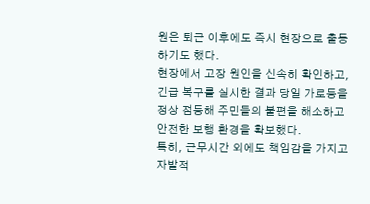원은 퇴근 이후에도 즉시 현장으로 출동하기도 했다.
현장에서 고장 원인을 신속히 확인하고, 긴급 복구를 실시한 결과 당일 가로등을 정상 점등해 주민들의 불편을 해소하고 안전한 보행 환경을 확보했다.
특히, 근무시간 외에도 책임감을 가지고 자발적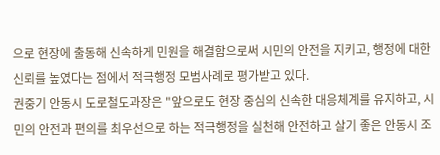으로 현장에 출동해 신속하게 민원을 해결함으로써 시민의 안전을 지키고, 행정에 대한 신뢰를 높였다는 점에서 적극행정 모범사례로 평가받고 있다.
권중기 안동시 도로철도과장은 "앞으로도 현장 중심의 신속한 대응체계를 유지하고, 시민의 안전과 편의를 최우선으로 하는 적극행정을 실천해 안전하고 살기 좋은 안동시 조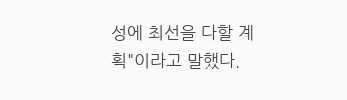성에 최선을 다할 계획"이라고 말했다.